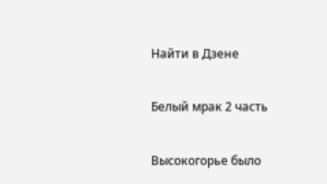Найти в Дзене

Белый мрак 2 часть

Высокогорье было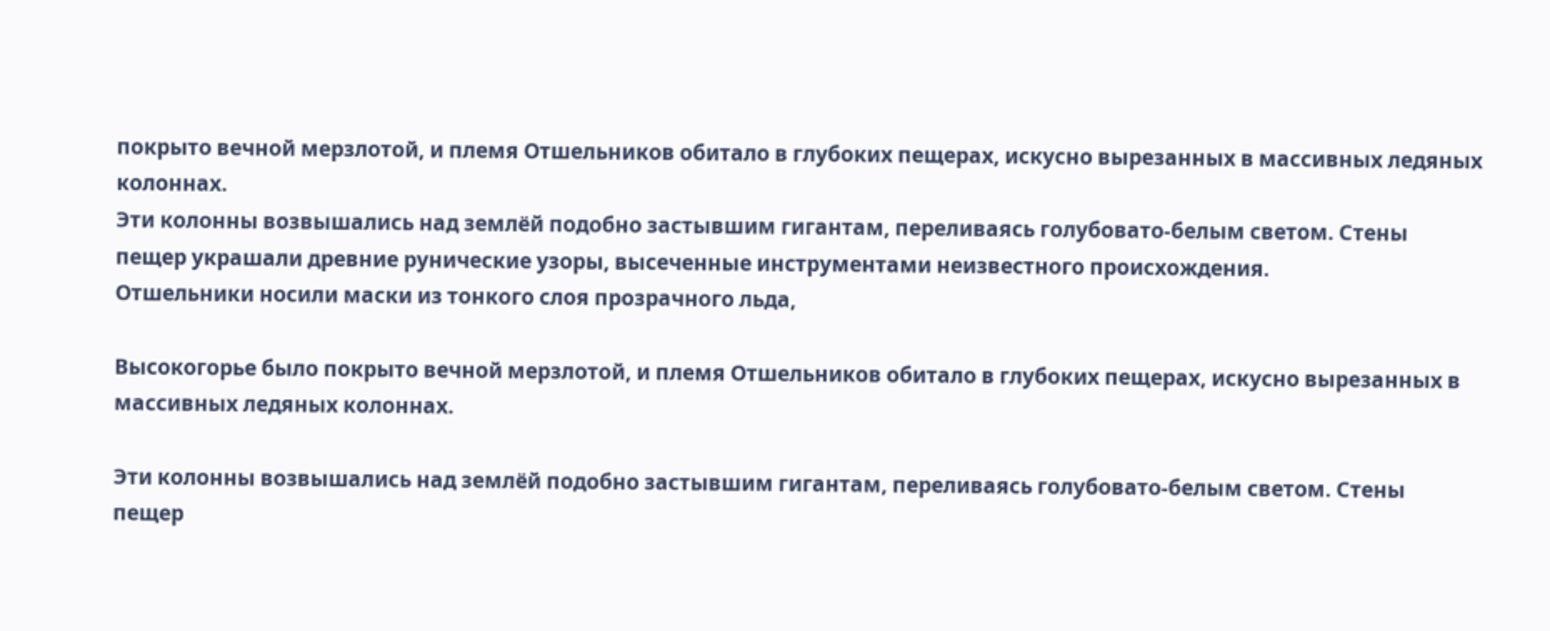покрыто вечной мерзлотой, и племя Отшельников обитало в глубоких пещерах, искусно вырезанных в массивных ледяных колоннах.
Эти колонны возвышались над землёй подобно застывшим гигантам, переливаясь голубовато-белым светом. Стены пещер украшали древние рунические узоры, высеченные инструментами неизвестного происхождения.
Отшельники носили маски из тонкого слоя прозрачного льда,

Высокогорье было покрыто вечной мерзлотой, и племя Отшельников обитало в глубоких пещерах, искусно вырезанных в массивных ледяных колоннах.

Эти колонны возвышались над землёй подобно застывшим гигантам, переливаясь голубовато-белым светом. Стены пещер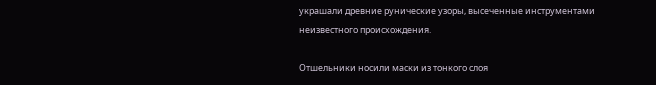украшали древние рунические узоры, высеченные инструментами неизвестного происхождения.

Отшельники носили маски из тонкого слоя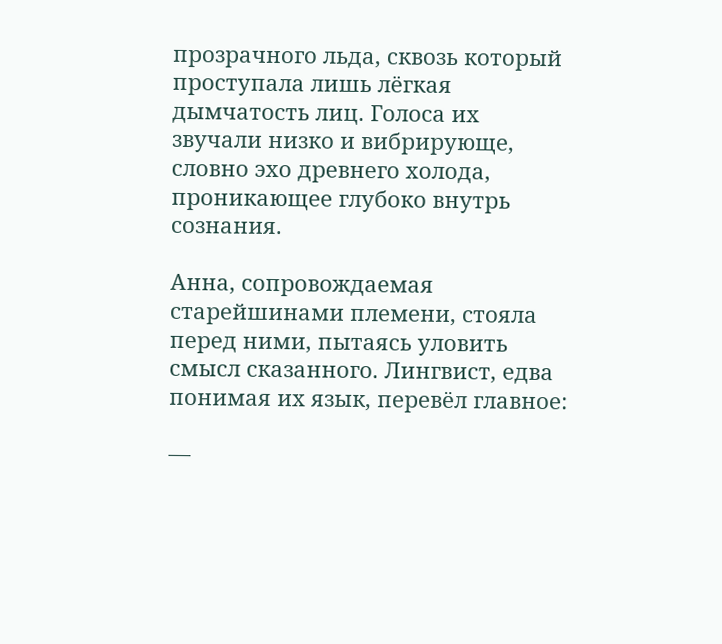прозрачного льда, сквозь который проступала лишь лёгкая дымчатость лиц. Голоса их звучали низко и вибрирующе, словно эхо древнего холода, проникающее глубоко внутрь сознания.

Анна, сопровождаемая старейшинами племени, стояла перед ними, пытаясь уловить смысл сказанного. Лингвист, едва понимая их язык, перевёл главное:

—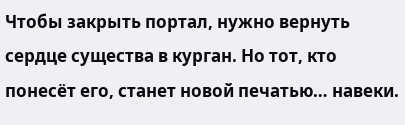Чтобы закрыть портал, нужно вернуть сердце существа в курган. Но тот, кто понесёт его, станет новой печатью… навеки.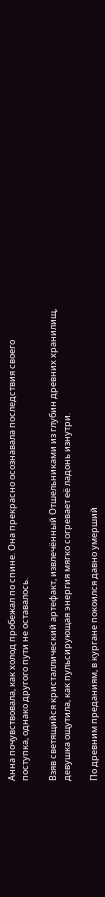Анна почувствовала, как холод пробежал по спине. Она прекрасно осознавала последствия своего поступка, однако другого пути не оставалось.

Взяв светящийся кристаллический артефакт, извлечённый Отшельниками из глубин древних хранилищ, девушка ощутила, как пульсирующая энергия мягко согревает её ладонь изнутри.

По древним преданиям, в кургане покоился давно умерший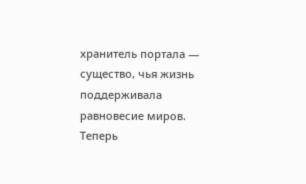хранитель портала — существо, чья жизнь поддерживала равновесие миров. Теперь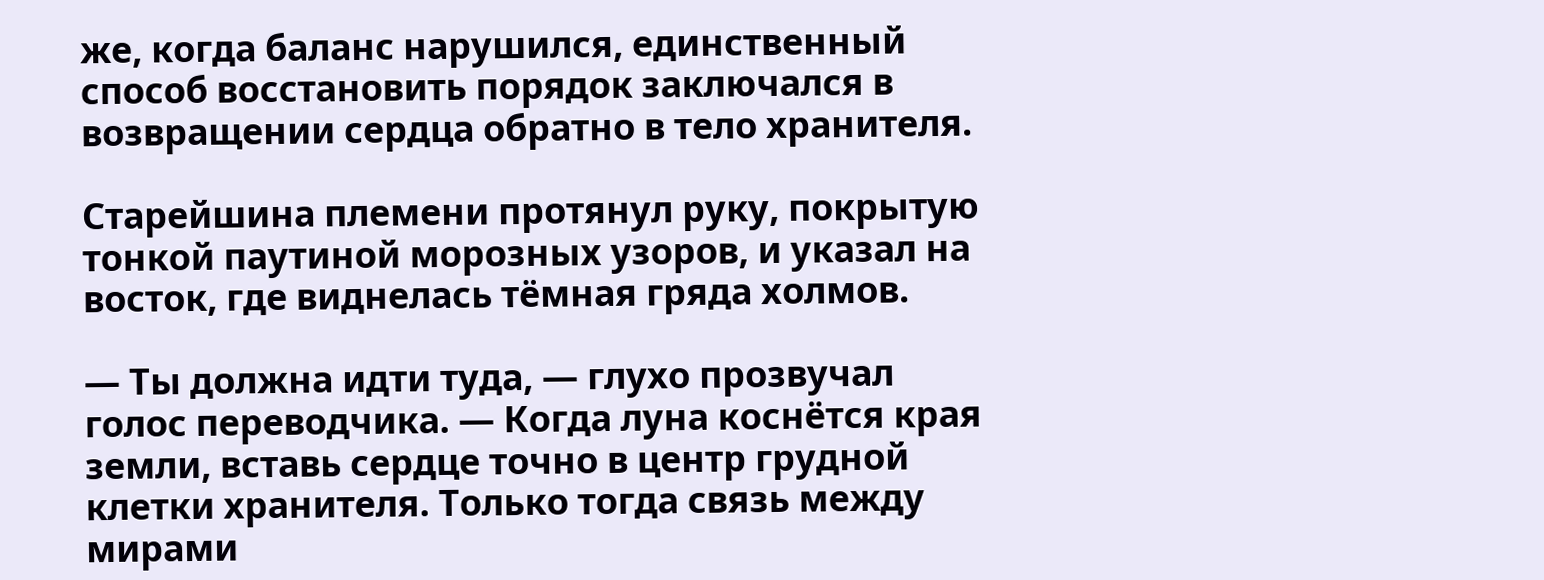же, когда баланс нарушился, единственный способ восстановить порядок заключался в возвращении сердца обратно в тело хранителя.

Старейшина племени протянул руку, покрытую тонкой паутиной морозных узоров, и указал на восток, где виднелась тёмная гряда холмов.

— Ты должна идти туда, — глухо прозвучал голос переводчика. — Когда луна коснётся края земли, вставь сердце точно в центр грудной клетки хранителя. Только тогда связь между мирами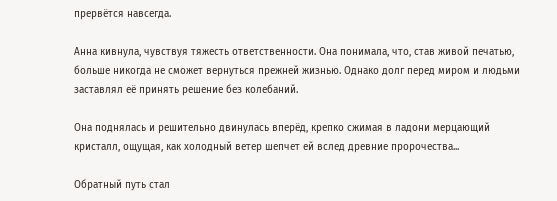прервётся навсегда.

Анна кивнула, чувствуя тяжесть ответственности. Она понимала, что, став живой печатью, больше никогда не сможет вернуться прежней жизнью. Однако долг перед миром и людьми заставлял её принять решение без колебаний.

Она поднялась и решительно двинулась вперёд, крепко сжимая в ладони мерцающий кристалл, ощущая, как холодный ветер шепчет ей вслед древние пророчества...

Обратный путь стал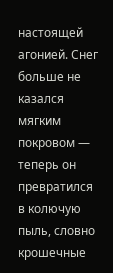настоящей агонией. Снег больше не казался мягким покровом — теперь он превратился в колючую пыль, словно крошечные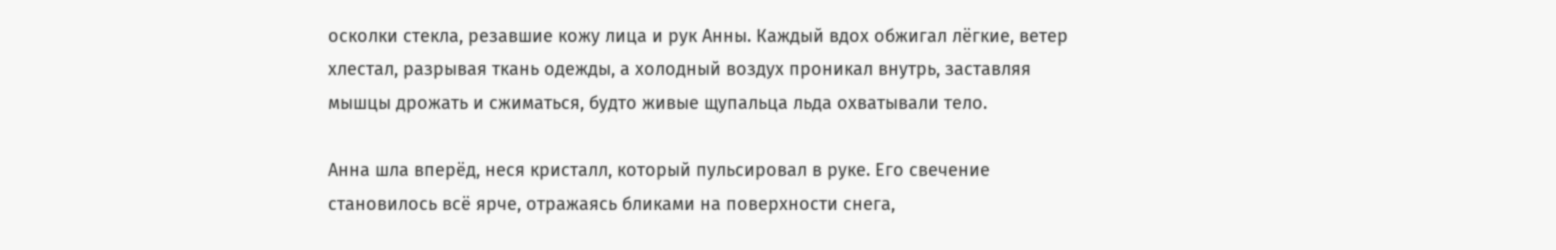осколки стекла, резавшие кожу лица и рук Анны. Каждый вдох обжигал лёгкие, ветер хлестал, разрывая ткань одежды, а холодный воздух проникал внутрь, заставляя мышцы дрожать и сжиматься, будто живые щупальца льда охватывали тело.

Анна шла вперёд, неся кристалл, который пульсировал в руке. Его свечение становилось всё ярче, отражаясь бликами на поверхности снега,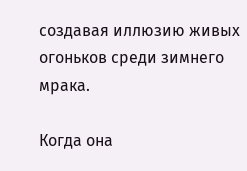создавая иллюзию живых огоньков среди зимнего мрака.

Когда она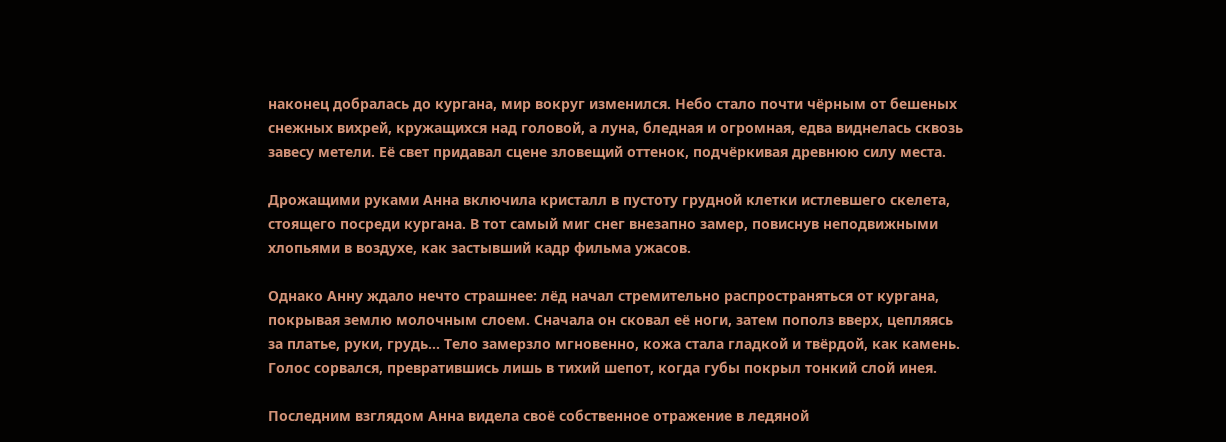наконец добралась до кургана, мир вокруг изменился. Небо стало почти чёрным от бешеных снежных вихрей, кружащихся над головой, а луна, бледная и огромная, едва виднелась сквозь завесу метели. Её свет придавал сцене зловещий оттенок, подчёркивая древнюю силу места.

Дрожащими руками Анна включила кристалл в пустоту грудной клетки истлевшего скелета, стоящего посреди кургана. В тот самый миг снег внезапно замер, повиснув неподвижными хлопьями в воздухе, как застывший кадр фильма ужасов.

Однако Анну ждало нечто страшнее: лёд начал стремительно распространяться от кургана, покрывая землю молочным слоем. Сначала он сковал её ноги, затем пополз вверх, цепляясь за платье, руки, грудь... Тело замерзло мгновенно, кожа стала гладкой и твёрдой, как камень. Голос сорвался, превратившись лишь в тихий шепот, когда губы покрыл тонкий слой инея.

Последним взглядом Анна видела своё собственное отражение в ледяной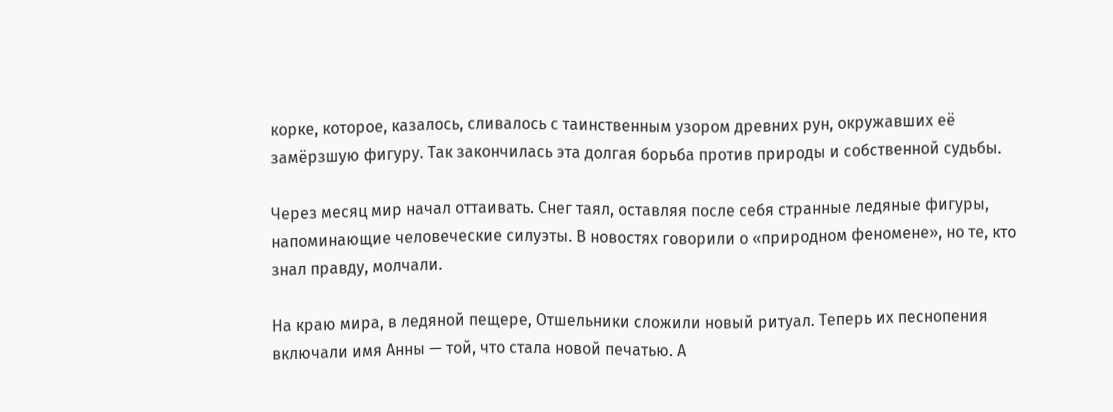корке, которое, казалось, сливалось с таинственным узором древних рун, окружавших её замёрзшую фигуру. Так закончилась эта долгая борьба против природы и собственной судьбы.

Через месяц мир начал оттаивать. Снег таял, оставляя после себя странные ледяные фигуры, напоминающие человеческие силуэты. В новостях говорили о «природном феномене», но те, кто знал правду, молчали.

На краю мира, в ледяной пещере, Отшельники сложили новый ритуал. Теперь их песнопения включали имя Анны — той, что стала новой печатью. А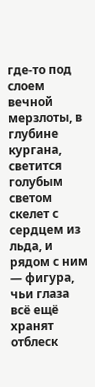где‑то под слоем вечной мерзлоты, в глубине кургана, светится голубым светом скелет с сердцем из льда, и рядом с ним — фигура, чьи глаза всё ещё хранят отблеск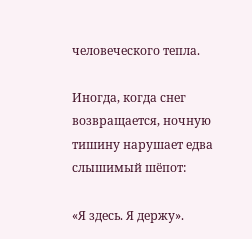человеческого тепла.

Иногда, когда снег возвращается, ночную тишину нарушает едва слышимый шёпот:

«Я здесь. Я держу».